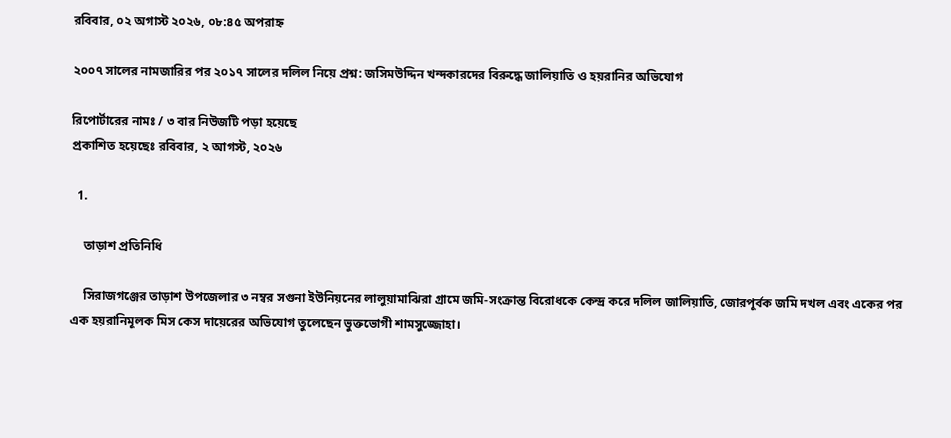রবিবার, ০২ অগাস্ট ২০২৬, ০৮:৪৫ অপরাহ্ন

২০০৭ সালের নামজারির পর ২০১৭ সালের দলিল নিয়ে প্রশ্ন: জসিমউদ্দিন খন্দকারদের বিরুদ্ধে জালিয়াতি ও হয়রানির অভিযোগ

রিপোর্টারের নামঃ / ৩ বার নিউজটি পড়া হয়েছে
প্রকাশিত হয়েছেঃ রবিবার, ২ আগস্ট, ২০২৬

  1.

    তাড়াশ প্রতিনিধি

    সিরাজগঞ্জের তাড়াশ উপজেলার ৩ নম্বর সগুনা ইউনিয়নের লালুয়ামাঝিরা গ্রামে জমি-সংক্রান্ত বিরোধকে কেন্দ্র করে দলিল জালিয়াতি, জোরপূর্বক জমি দখল এবং একের পর এক হয়রানিমূলক মিস কেস দায়েরের অভিযোগ তুলেছেন ভুক্তভোগী শামসুজ্জোহা।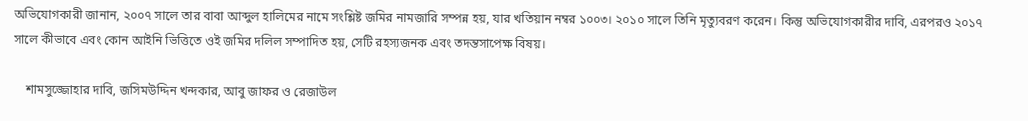অভিযোগকারী জানান, ২০০৭ সালে তার বাবা আব্দুল হালিমের নামে সংশ্লিষ্ট জমির নামজারি সম্পন্ন হয়, যার খতিয়ান নম্বর ১০০৩। ২০১০ সালে তিনি মৃত্যুবরণ করেন। কিন্তু অভিযোগকারীর দাবি, এরপরও ২০১৭ সালে কীভাবে এবং কোন আইনি ভিত্তিতে ওই জমির দলিল সম্পাদিত হয়, সেটি রহস্যজনক এবং তদন্তসাপেক্ষ বিষয়।

    শামসুজ্জোহার দাবি, জসিমউদ্দিন খন্দকার, আবু জাফর ও রেজাউল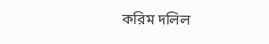করিম দলিল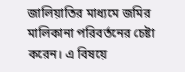জালিয়াতির মাধ্যমে জমির মালিকানা পরিবর্তনের চেষ্টা করেন। এ বিষয়ে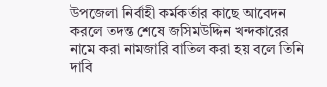উপজেলা নির্বাহী কর্মকর্তার কাছে আবেদন করলে তদন্ত শেষে জসিমউদ্দিন খন্দকারের নামে করা নামজারি বাতিল করা হয় বলে তিনি দাবি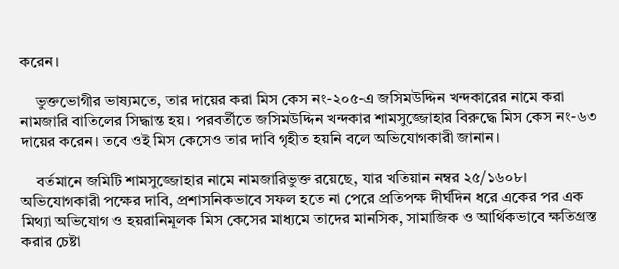করেন।

    ভুক্তভোগীর ভাষ্যমতে, তার দায়ের করা মিস কেস নং-২০৫-এ জসিমউদ্দিন খন্দকারের নামে করা নামজারি বাতিলের সিদ্ধান্ত হয়। পরবর্তীতে জসিমউদ্দিন খন্দকার শামসুজ্জোহার বিরুদ্ধে মিস কেস নং-৬৩ দায়ের করেন। তবে ওই মিস কেসেও তার দাবি গৃহীত হয়নি বলে অভিযোগকারী জানান।

    বর্তমানে জমিটি শামসুজ্জোহার নামে নামজারিভুক্ত রয়েছে, যার খতিয়ান নম্বর ২৫/১৬০৮। অভিযোগকারী পক্ষের দাবি, প্রশাসনিকভাবে সফল হতে না পেরে প্রতিপক্ষ দীর্ঘদিন ধরে একের পর এক মিথ্যা অভিযোগ ও হয়রানিমূলক মিস কেসের মাধ্যমে তাদের মানসিক, সামাজিক ও আর্থিকভাবে ক্ষতিগ্রস্ত করার চেষ্টা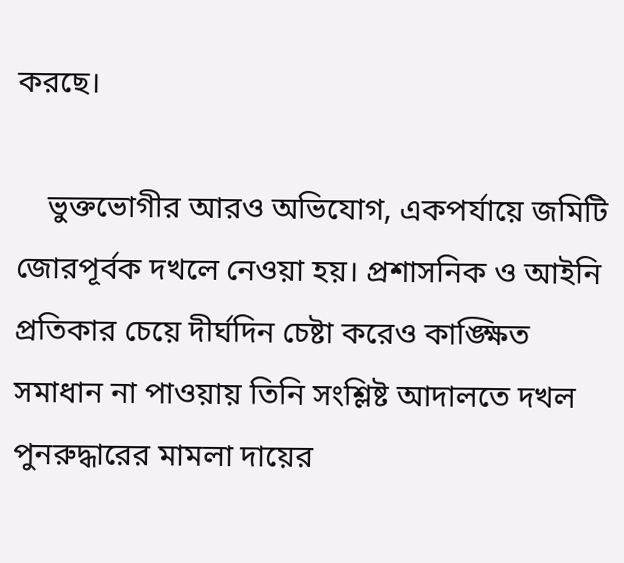করছে।

    ভুক্তভোগীর আরও অভিযোগ, একপর্যায়ে জমিটি জোরপূর্বক দখলে নেওয়া হয়। প্রশাসনিক ও আইনি প্রতিকার চেয়ে দীর্ঘদিন চেষ্টা করেও কাঙ্ক্ষিত সমাধান না পাওয়ায় তিনি সংশ্লিষ্ট আদালতে দখল পুনরুদ্ধারের মামলা দায়ের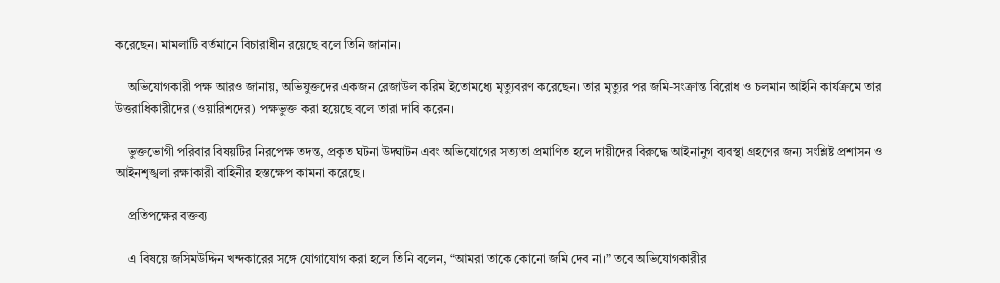করেছেন। মামলাটি বর্তমানে বিচারাধীন রয়েছে বলে তিনি জানান।

    অভিযোগকারী পক্ষ আরও জানায়, অভিযুক্তদের একজন রেজাউল করিম ইতোমধ্যে মৃত্যুবরণ করেছেন। তার মৃত্যুর পর জমি-সংক্রান্ত বিরোধ ও চলমান আইনি কার্যক্রমে তার উত্তরাধিকারীদের (ওয়ারিশদের) পক্ষভুক্ত করা হয়েছে বলে তারা দাবি করেন।

    ভুক্তভোগী পরিবার বিষয়টির নিরপেক্ষ তদন্ত, প্রকৃত ঘটনা উদ্ঘাটন এবং অভিযোগের সত্যতা প্রমাণিত হলে দায়ীদের বিরুদ্ধে আইনানুগ ব্যবস্থা গ্রহণের জন্য সংশ্লিষ্ট প্রশাসন ও আইনশৃঙ্খলা রক্ষাকারী বাহিনীর হস্তক্ষেপ কামনা করেছে।

    প্রতিপক্ষের বক্তব্য

    এ বিষয়ে জসিমউদ্দিন খন্দকারের সঙ্গে যোগাযোগ করা হলে তিনি বলেন, “আমরা তাকে কোনো জমি দেব না।” তবে অভিযোগকারীর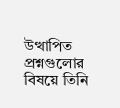উত্থাপিত প্রশ্নগুলোর বিষয়ে তিনি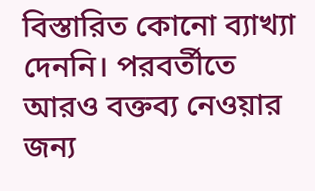বিস্তারিত কোনো ব্যাখ্যা দেননি। পরবর্তীতে আরও বক্তব্য নেওয়ার জন্য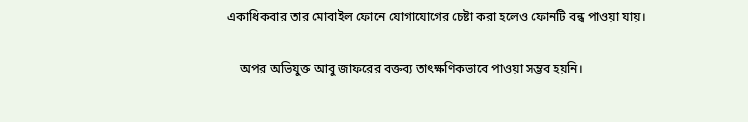একাধিকবার তার মোবাইল ফোনে যোগাযোগের চেষ্টা করা হলেও ফোনটি বন্ধ পাওয়া যায়।

    অপর অভিযুক্ত আবু জাফরের বক্তব্য তাৎক্ষণিকভাবে পাওয়া সম্ভব হয়নি।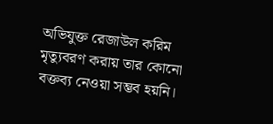অভিযুক্ত রেজাউল করিম মৃত্যুবরণ করায় তার কোনো বক্তব্য নেওয়া সম্ভব হয়নি।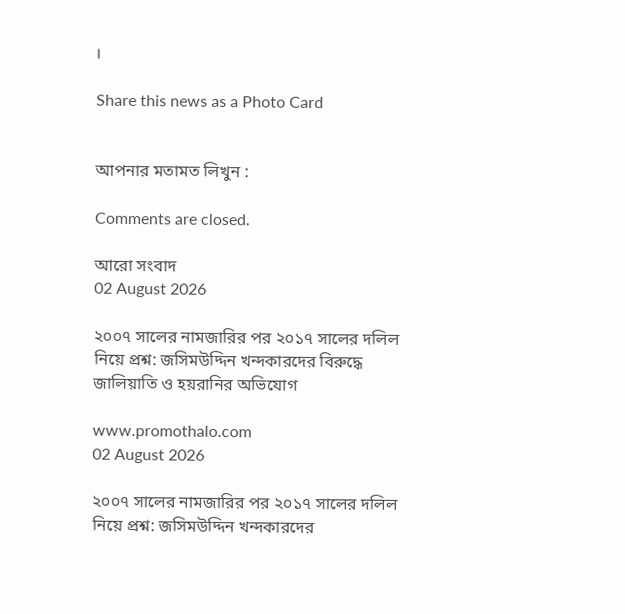।

Share this news as a Photo Card


আপনার মতামত লিখুন :

Comments are closed.

আরো সংবাদ
02 August 2026

২০০৭ সালের নামজারির পর ২০১৭ সালের দলিল নিয়ে প্রশ্ন: জসিমউদ্দিন খন্দকারদের বিরুদ্ধে জালিয়াতি ও হয়রানির অভিযোগ

www.promothalo.com
02 August 2026

২০০৭ সালের নামজারির পর ২০১৭ সালের দলিল নিয়ে প্রশ্ন: জসিমউদ্দিন খন্দকারদের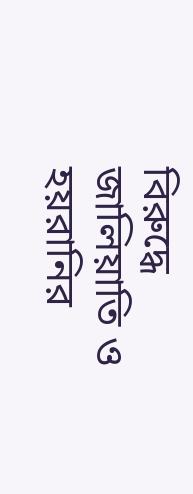বিরুদ্ধে জালিয়াতি ও হয়রানির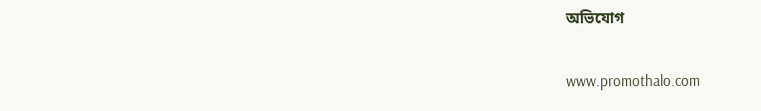অভিযোগ

www.promothalo.com